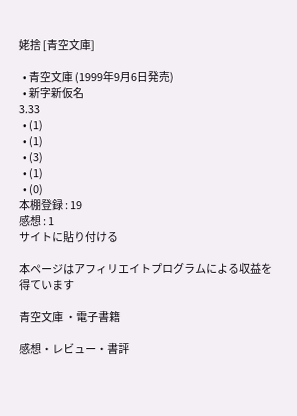姥捨 [青空文庫]

  • 青空文庫 (1999年9月6日発売)
  • 新字新仮名
3.33
  • (1)
  • (1)
  • (3)
  • (1)
  • (0)
本棚登録 : 19
感想 : 1
サイトに貼り付ける

本ページはアフィリエイトプログラムによる収益を得ています

青空文庫 ・電子書籍

感想・レビュー・書評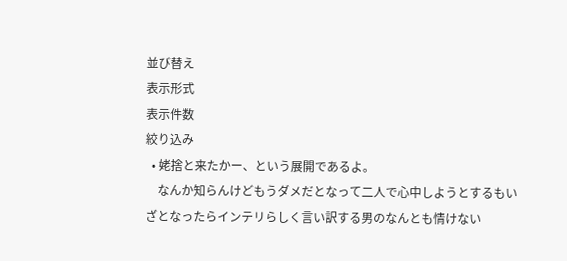並び替え
表示形式
表示件数
絞り込み
  • 姥捨と来たかー、という展開であるよ。
    なんか知らんけどもうダメだとなって二人で心中しようとするもいざとなったらインテリらしく言い訳する男のなんとも情けない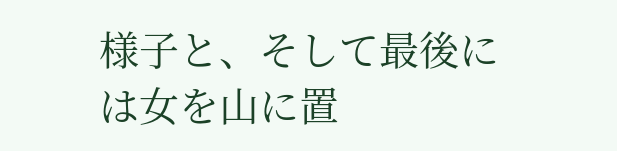様子と、そして最後には女を山に置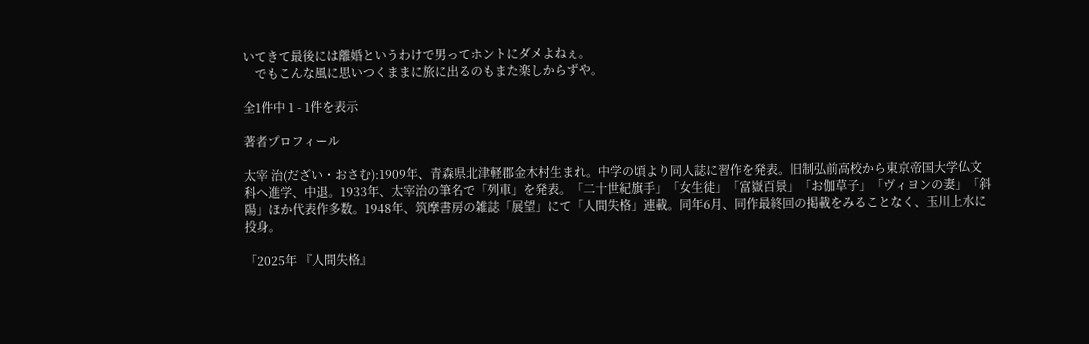いてきて最後には離婚というわけで男ってホントにダメよねぇ。
    でもこんな風に思いつくままに旅に出るのもまた楽しからずや。

全1件中 1 - 1件を表示

著者プロフィール

太宰 治(だざい・おさむ):1909年、青森県北津軽郡金木村生まれ。中学の頃より同人誌に習作を発表。旧制弘前高校から東京帝国大学仏文科へ進学、中退。1933年、太宰治の筆名で「列車」を発表。「二十世紀旗手」「女生徒」「富嶽百景」「お伽草子」「ヴィヨンの妻」「斜陽」ほか代表作多数。1948年、筑摩書房の雑誌「展望」にて「人間失格」連載。同年6月、同作最終回の掲載をみることなく、玉川上水に投身。

「2025年 『人間失格』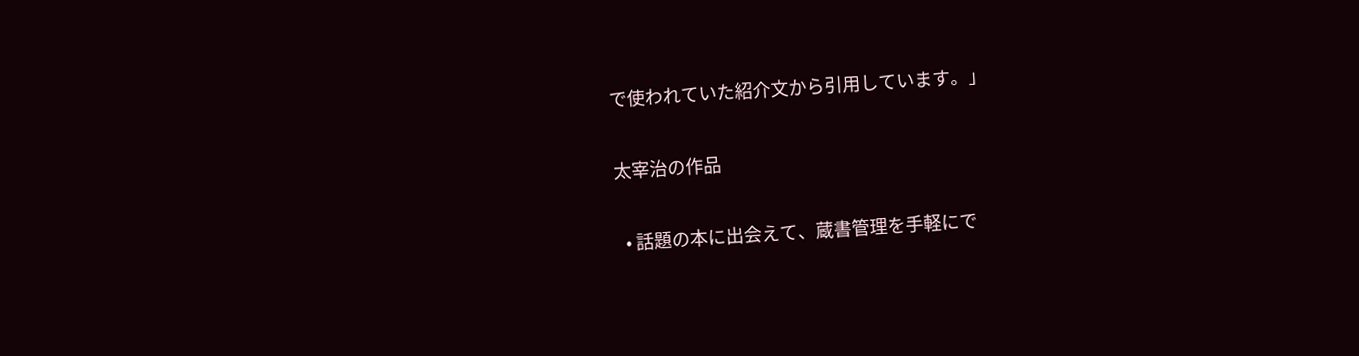で使われていた紹介文から引用しています。」

太宰治の作品

  • 話題の本に出会えて、蔵書管理を手軽にで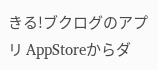きる!ブクログのアプリ AppStoreからダ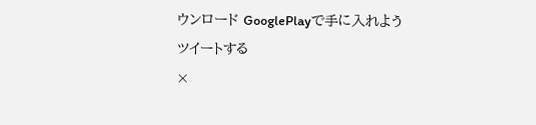ウンロード GooglePlayで手に入れよう
ツイートする
×